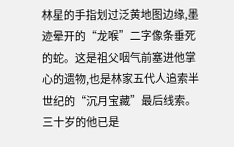林星的手指划过泛黄地图边缘,墨迹晕开的“龙喉”二字像条垂死的蛇。这是祖父咽气前塞进他掌心的遗物,也是林家五代人追索半世纪的“沉月宝藏”最后线索。三十岁的他已是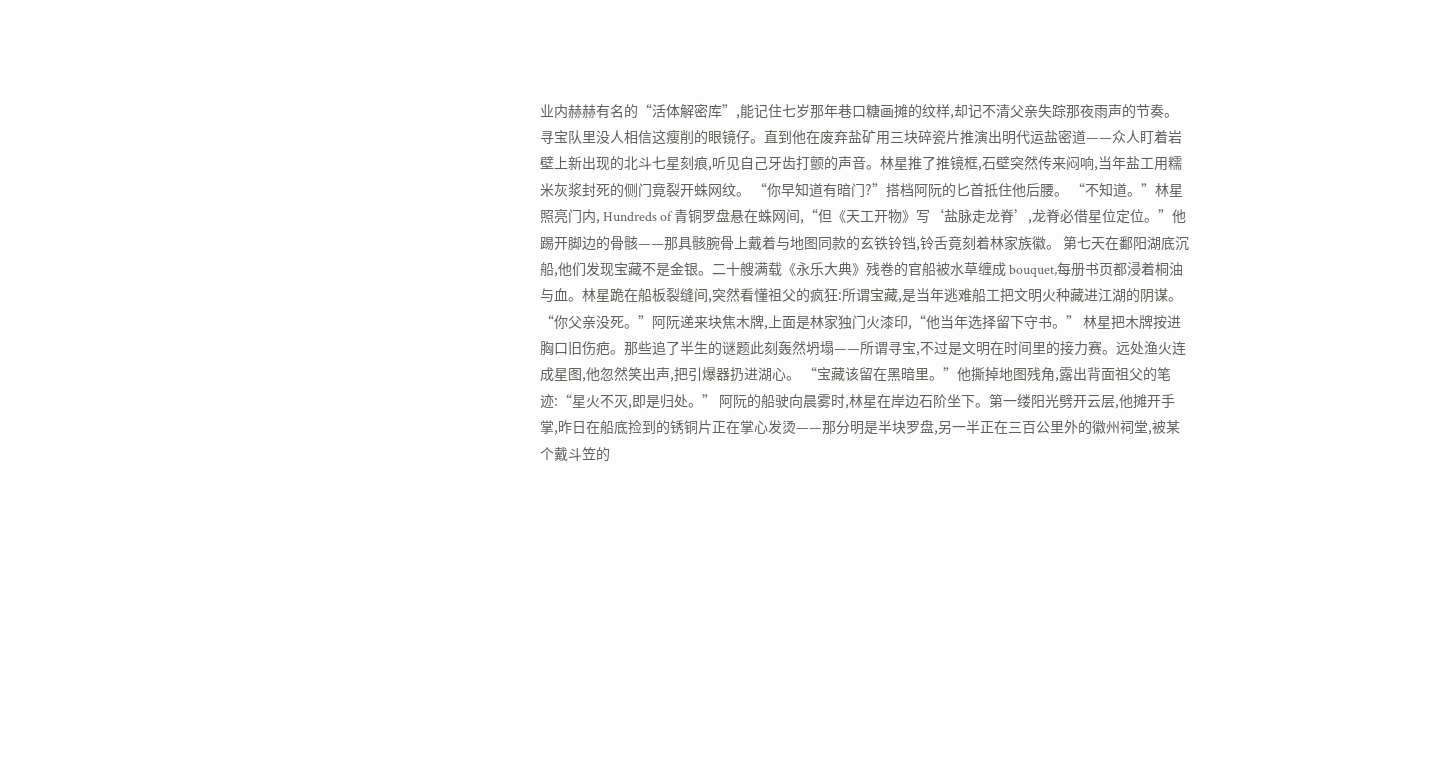业内赫赫有名的“活体解密库”,能记住七岁那年巷口糖画摊的纹样,却记不清父亲失踪那夜雨声的节奏。 寻宝队里没人相信这瘦削的眼镜仔。直到他在废弃盐矿用三块碎瓷片推演出明代运盐密道——众人盯着岩壁上新出现的北斗七星刻痕,听见自己牙齿打颤的声音。林星推了推镜框,石壁突然传来闷响,当年盐工用糯米灰浆封死的侧门竟裂开蛛网纹。 “你早知道有暗门?”搭档阿阮的匕首抵住他后腰。 “不知道。”林星照亮门内, Hundreds of 青铜罗盘悬在蛛网间,“但《天工开物》写‘盐脉走龙脊’,龙脊必借星位定位。”他踢开脚边的骨骸——那具骸腕骨上戴着与地图同款的玄铁铃铛,铃舌竟刻着林家族徽。 第七天在鄱阳湖底沉船,他们发现宝藏不是金银。二十艘满载《永乐大典》残卷的官船被水草缠成 bouquet,每册书页都浸着桐油与血。林星跪在船板裂缝间,突然看懂祖父的疯狂:所谓宝藏,是当年逃难船工把文明火种藏进江湖的阴谋。 “你父亲没死。”阿阮递来块焦木牌,上面是林家独门火漆印,“他当年选择留下守书。” 林星把木牌按进胸口旧伤疤。那些追了半生的谜题此刻轰然坍塌——所谓寻宝,不过是文明在时间里的接力赛。远处渔火连成星图,他忽然笑出声,把引爆器扔进湖心。 “宝藏该留在黑暗里。”他撕掉地图残角,露出背面祖父的笔迹:“星火不灭,即是归处。” 阿阮的船驶向晨雾时,林星在岸边石阶坐下。第一缕阳光劈开云层,他摊开手掌,昨日在船底捡到的锈铜片正在掌心发烫——那分明是半块罗盘,另一半正在三百公里外的徽州祠堂,被某个戴斗笠的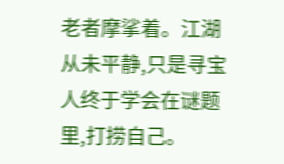老者摩挲着。江湖从未平静,只是寻宝人终于学会在谜题里,打捞自己。